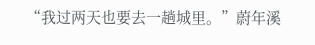“我过两天也要去一趟城里。”蔚年溪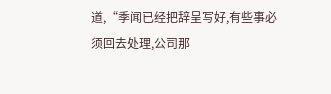道,“季闻已经把辞呈写好,有些事必须回去处理,公司那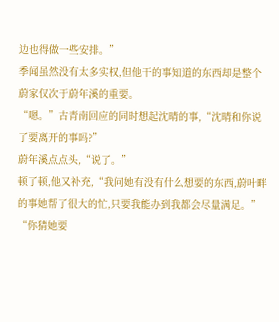边也得做一些安排。”
季闻虽然没有太多实权,但他干的事知道的东西却是整个蔚家仅次于蔚年溪的重要。
“嗯。”古青南回应的同时想起沈晴的事,“沈晴和你说了要离开的事吗?”
蔚年溪点点头,“说了。”
顿了顿,他又补充,“我问她有没有什么想要的东西,蔚叶畔的事她帮了很大的忙,只要我能办到我都会尽量满足。”
“你猜她要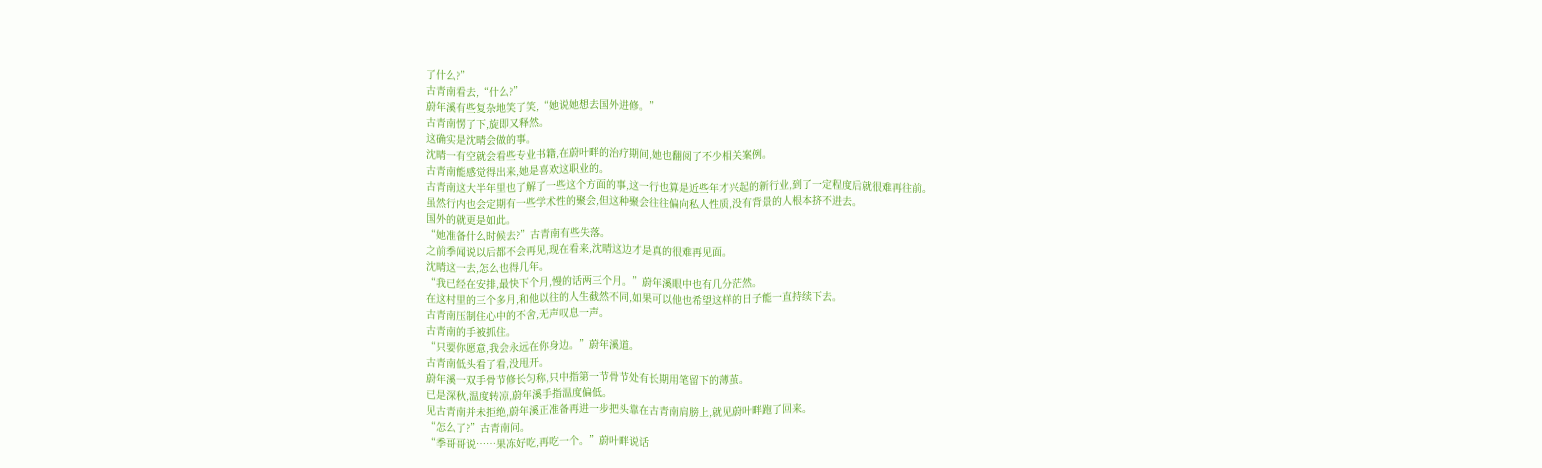了什么?”
古青南看去,“什么?”
蔚年溪有些复杂地笑了笑,“她说她想去国外进修。”
古青南愣了下,旋即又释然。
这确实是沈晴会做的事。
沈晴一有空就会看些专业书籍,在蔚叶畔的治疗期间,她也翻阅了不少相关案例。
古青南能感觉得出来,她是喜欢这职业的。
古青南这大半年里也了解了一些这个方面的事,这一行也算是近些年才兴起的新行业,到了一定程度后就很难再往前。
虽然行内也会定期有一些学术性的聚会,但这种聚会往往偏向私人性质,没有背景的人根本挤不进去。
国外的就更是如此。
“她准备什么时候去?”古青南有些失落。
之前季闻说以后都不会再见,现在看来,沈晴这边才是真的很难再见面。
沈晴这一去,怎么也得几年。
“我已经在安排,最快下个月,慢的话两三个月。”蔚年溪眼中也有几分茫然。
在这村里的三个多月,和他以往的人生截然不同,如果可以他也希望这样的日子能一直持续下去。
古青南压制住心中的不舍,无声叹息一声。
古青南的手被抓住。
“只要你愿意,我会永远在你身边。”蔚年溪道。
古青南低头看了看,没甩开。
蔚年溪一双手骨节修长匀称,只中指第一节骨节处有长期用笔留下的薄茧。
已是深秋,温度转凉,蔚年溪手指温度偏低。
见古青南并未拒绝,蔚年溪正准备再进一步把头靠在古青南肩膀上,就见蔚叶畔跑了回来。
“怎么了?”古青南问。
“季哥哥说……果冻好吃,再吃一个。”蔚叶畔说话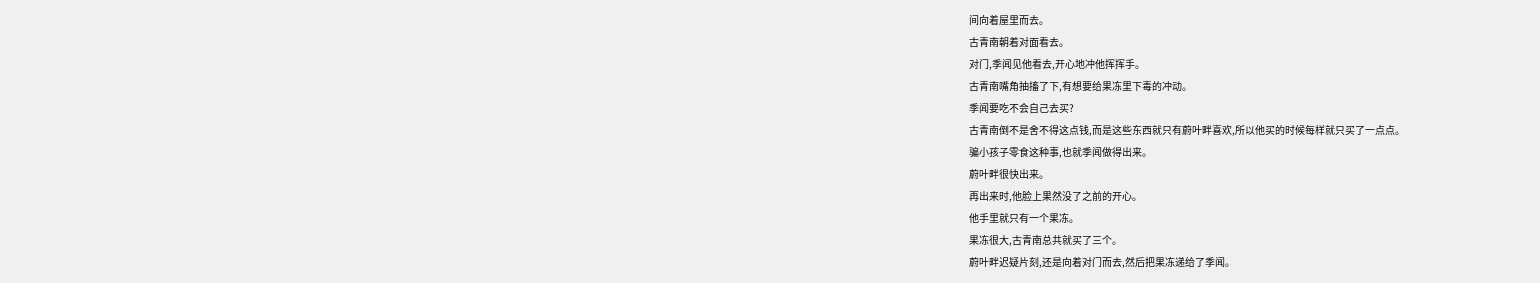间向着屋里而去。
古青南朝着对面看去。
对门,季闻见他看去,开心地冲他挥挥手。
古青南嘴角抽搐了下,有想要给果冻里下毒的冲动。
季闻要吃不会自己去买?
古青南倒不是舍不得这点钱,而是这些东西就只有蔚叶畔喜欢,所以他买的时候每样就只买了一点点。
骗小孩子零食这种事,也就季闻做得出来。
蔚叶畔很快出来。
再出来时,他脸上果然没了之前的开心。
他手里就只有一个果冻。
果冻很大,古青南总共就买了三个。
蔚叶畔迟疑片刻,还是向着对门而去,然后把果冻递给了季闻。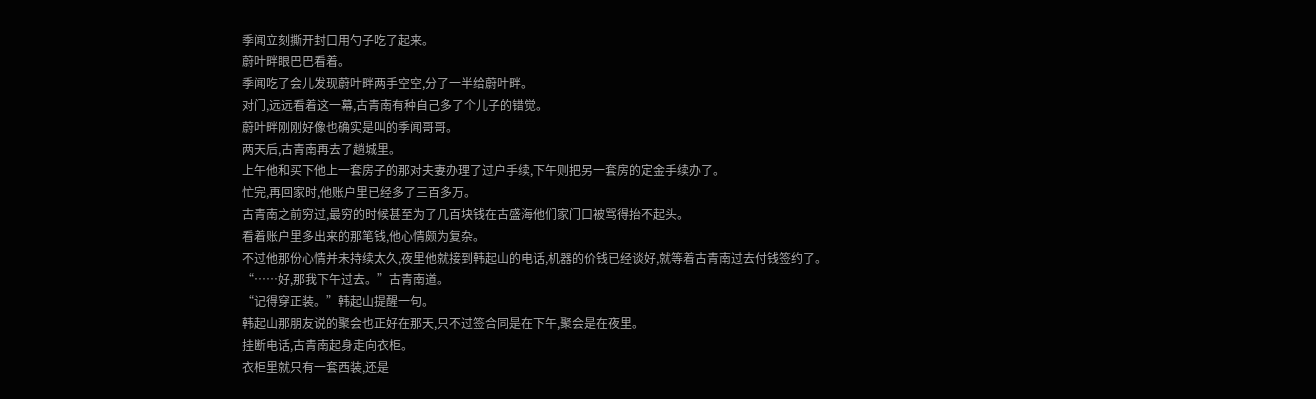季闻立刻撕开封口用勺子吃了起来。
蔚叶畔眼巴巴看着。
季闻吃了会儿发现蔚叶畔两手空空,分了一半给蔚叶畔。
对门,远远看着这一幕,古青南有种自己多了个儿子的错觉。
蔚叶畔刚刚好像也确实是叫的季闻哥哥。
两天后,古青南再去了趟城里。
上午他和买下他上一套房子的那对夫妻办理了过户手续,下午则把另一套房的定金手续办了。
忙完,再回家时,他账户里已经多了三百多万。
古青南之前穷过,最穷的时候甚至为了几百块钱在古盛海他们家门口被骂得抬不起头。
看着账户里多出来的那笔钱,他心情颇为复杂。
不过他那份心情并未持续太久,夜里他就接到韩起山的电话,机器的价钱已经谈好,就等着古青南过去付钱签约了。
“……好,那我下午过去。”古青南道。
“记得穿正装。”韩起山提醒一句。
韩起山那朋友说的聚会也正好在那天,只不过签合同是在下午,聚会是在夜里。
挂断电话,古青南起身走向衣柜。
衣柜里就只有一套西装,还是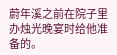蔚年溪之前在院子里办烛光晚宴时给他准备的。